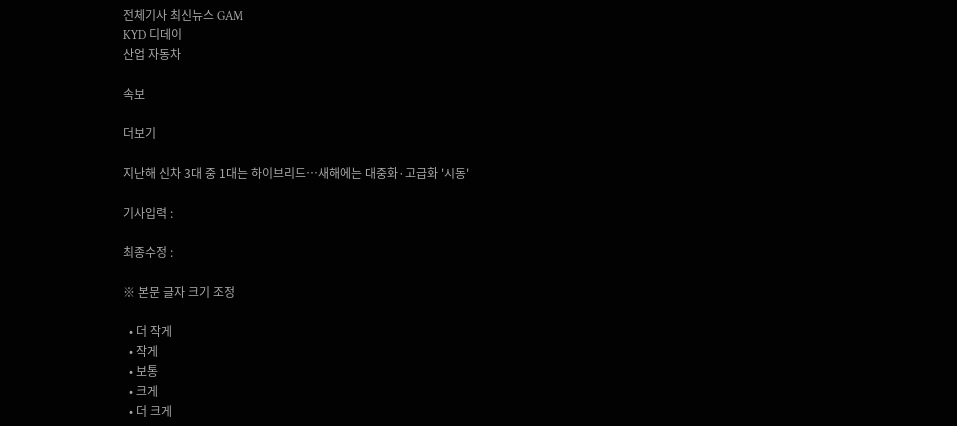전체기사 최신뉴스 GAM
KYD 디데이
산업 자동차

속보

더보기

지난해 신차 3대 중 1대는 하이브리드…새해에는 대중화·고급화 '시동'

기사입력 :

최종수정 :

※ 본문 글자 크기 조정

  • 더 작게
  • 작게
  • 보통
  • 크게
  • 더 크게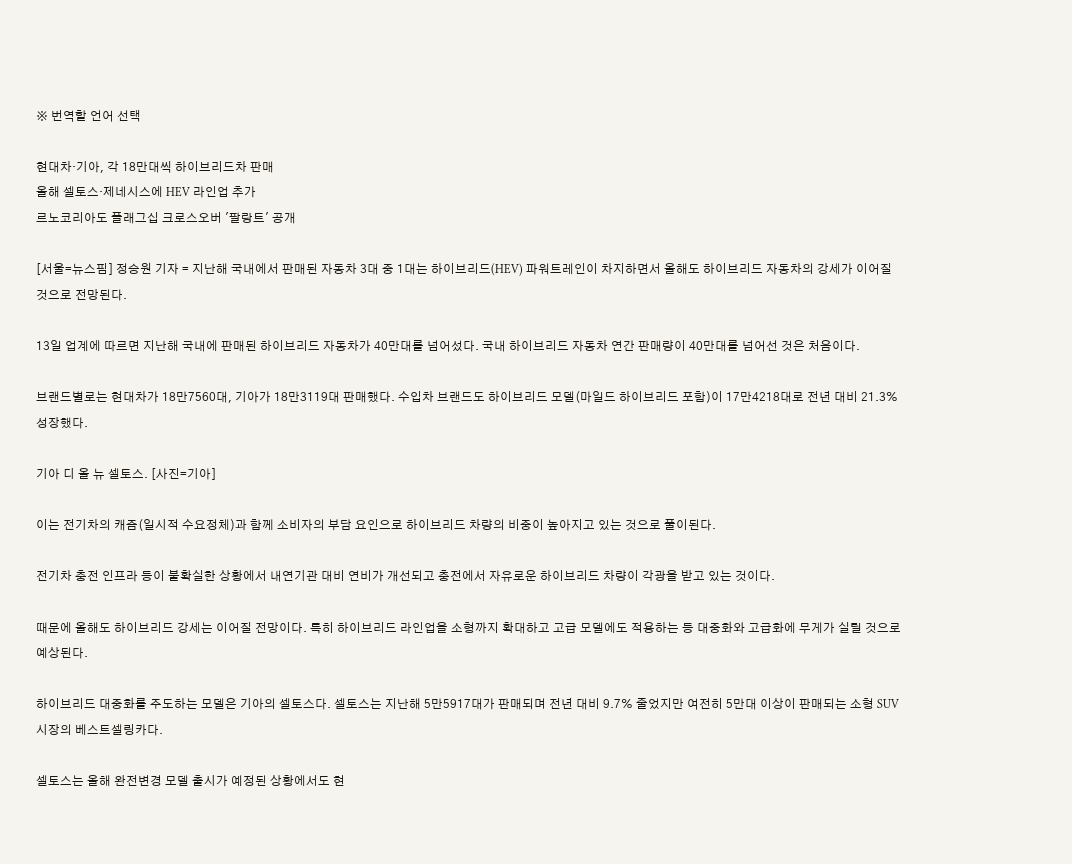※ 번역할 언어 선택

현대차·기아, 각 18만대씩 하이브리드차 판매
올해 셀토스·제네시스에 HEV 라인업 추가
르노코리아도 플래그십 크로스오버 '팔랑트' 공개

[서울=뉴스핌] 정승원 기자 = 지난해 국내에서 판매된 자동차 3대 중 1대는 하이브리드(HEV) 파워트레인이 차지하면서 올해도 하이브리드 자동차의 강세가 이어질 것으로 전망된다.

13일 업계에 따르면 지난해 국내에 판매된 하이브리드 자동차가 40만대를 넘어섰다. 국내 하이브리드 자동차 연간 판매량이 40만대를 넘어선 것은 처음이다.

브랜드별로는 현대차가 18만7560대, 기아가 18만3119대 판매했다. 수입차 브랜드도 하이브리드 모델(마일드 하이브리드 포함)이 17만4218대로 전년 대비 21.3% 성장했다.

기아 디 올 뉴 셀토스. [사진=기아]

이는 전기차의 캐즘(일시적 수요정체)과 함께 소비자의 부담 요인으로 하이브리드 차량의 비중이 높아지고 있는 것으로 풀이된다.

전기차 충전 인프라 등이 불확실한 상황에서 내연기관 대비 연비가 개선되고 충전에서 자유로운 하이브리드 차량이 각광을 받고 있는 것이다.

때문에 올해도 하이브리드 강세는 이어질 전망이다. 특히 하이브리드 라인업을 소형까지 확대하고 고급 모델에도 적용하는 등 대중화와 고급화에 무게가 실릴 것으로 예상된다.

하이브리드 대중화를 주도하는 모델은 기아의 셀토스다. 셀토스는 지난해 5만5917대가 판매되며 전년 대비 9.7% 줄었지만 여전히 5만대 이상이 판매되는 소형 SUV 시장의 베스트셀링카다.

셀토스는 올해 완전변경 모델 출시가 예정된 상황에서도 현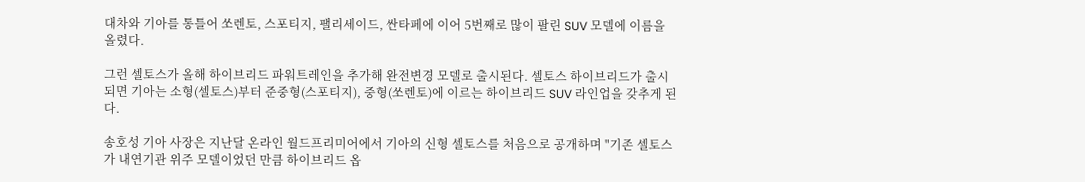대차와 기아를 통틀어 쏘렌토, 스포티지, 팰리세이드, 싼타페에 이어 5번째로 많이 팔린 SUV 모델에 이름을 올렸다.

그런 셀토스가 올해 하이브리드 파워트레인을 추가해 완전변경 모델로 출시된다. 셀토스 하이브리드가 출시되면 기아는 소형(셀토스)부터 준중형(스포티지), 중형(쏘렌토)에 이르는 하이브리드 SUV 라인업을 갖추게 된다.

송호성 기아 사장은 지난달 온라인 월드프리미어에서 기아의 신형 셀토스를 처음으로 공개하며 "기존 셀토스가 내연기관 위주 모델이었던 만큼 하이브리드 옵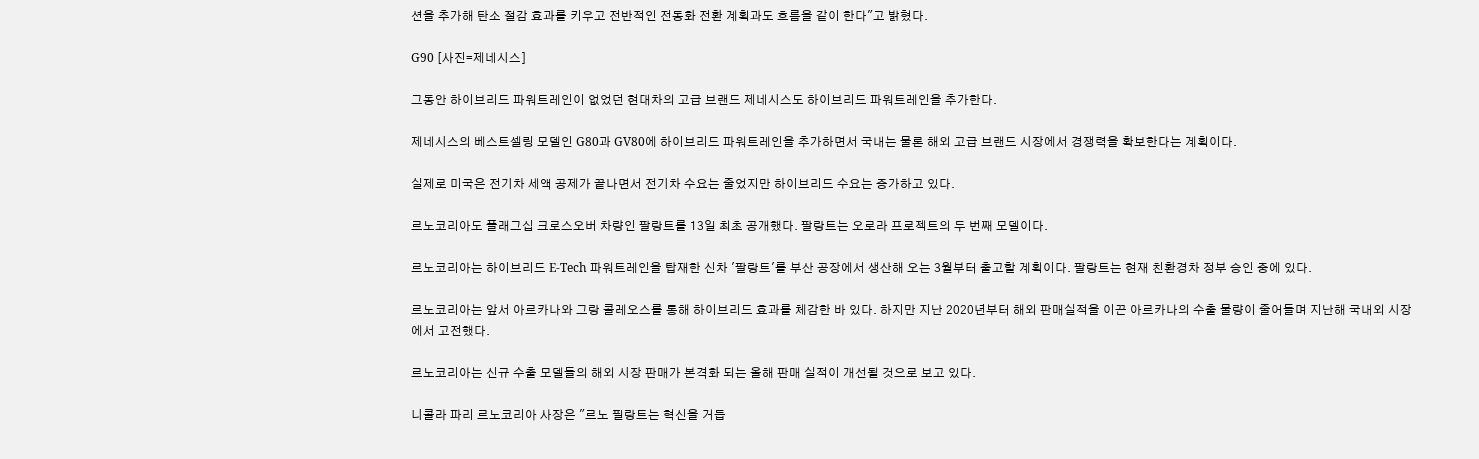션을 추가해 탄소 절감 효과를 키우고 전반적인 전동화 전환 계획과도 흐름을 같이 한다"고 밝혔다.

G90 [사진=제네시스]

그동안 하이브리드 파워트레인이 없었던 현대차의 고급 브랜드 제네시스도 하이브리드 파워트레인을 추가한다.

제네시스의 베스트셀링 모델인 G80과 GV80에 하이브리드 파워트레인을 추가하면서 국내는 물론 해외 고급 브랜드 시장에서 경쟁력을 확보한다는 계획이다.

실제로 미국은 전기차 세액 공제가 끝나면서 전기차 수요는 줄었지만 하이브리드 수요는 증가하고 있다.

르노코리아도 플래그십 크로스오버 차량인 팔랑트를 13일 최초 공개했다. 팔랑트는 오로라 프로젝트의 두 번째 모델이다.

르노코리아는 하이브리드 E-Tech 파워트레인을 탑재한 신차 '팔랑트'를 부산 공장에서 생산해 오는 3월부터 출고할 계획이다. 팔랑트는 현재 친환경차 정부 승인 중에 있다.

르노코리아는 앞서 아르카나와 그랑 콜레오스를 통해 하이브리드 효과를 체감한 바 있다. 하지만 지난 2020년부터 해외 판매실적을 이끈 아르카나의 수출 물량이 줄어들며 지난해 국내외 시장에서 고전했다.

르노코리아는 신규 수출 모델들의 해외 시장 판매가 본격화 되는 올해 판매 실적이 개선될 것으로 보고 있다.

니콜라 파리 르노코리아 사장은 "르노 필랑트는 혁신을 거듭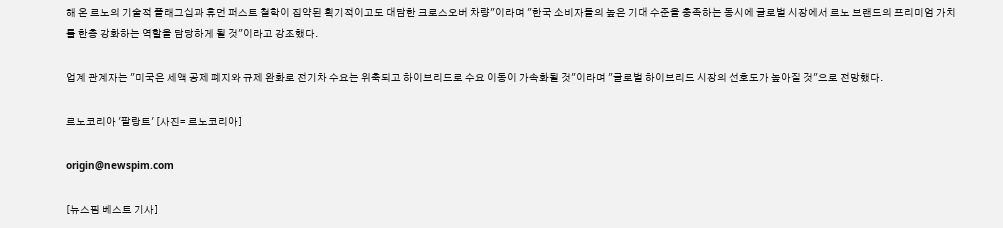해 온 르노의 기술적 플래그십과 휴먼 퍼스트 철학이 집약된 획기적이고도 대담한 크로스오버 차량"이라며 "한국 소비자들의 높은 기대 수준을 충족하는 동시에 글로벌 시장에서 르노 브랜드의 프리미엄 가치를 한층 강화하는 역할을 담당하게 될 것"이라고 강조했다.

업계 관계자는 "미국은 세액 공제 폐지와 규제 완화로 전기차 수요는 위축되고 하이브리드로 수요 이동이 가속화될 것"이라며 "글로벌 하이브리드 시장의 선호도가 높아질 것"으로 전망했다.

르노코리아 '팔랑트' [사진= 르노코리아]

origin@newspim.com

[뉴스핌 베스트 기사]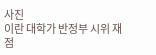사진
이란 대학가 반정부 시위 재점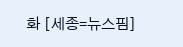화 [세종=뉴스핌]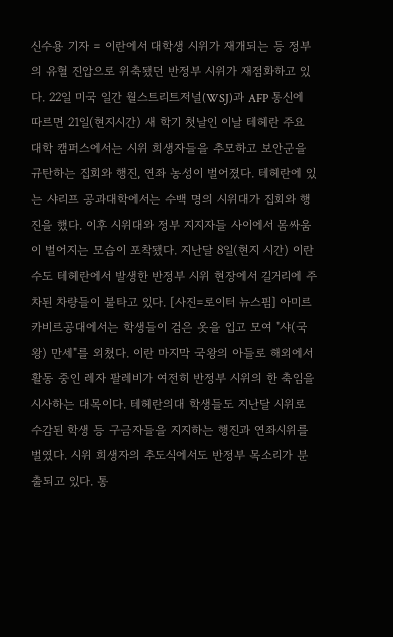신수용 기자 = 이란에서 대학생 시위가 재개되는 등 정부의 유혈 진압으로 위축됐던 반정부 시위가 재점화하고 있다. 22일 미국 일간 월스트리트저널(WSJ)과 AFP 통신에 따르면 21일(현지시간) 새 학기 첫날인 이날 테헤란 주요 대학 캠퍼스에서는 시위 희생자들을 추모하고 보안군을 규탄하는 집회와 행진, 연좌 농성이 벌어졌다. 테헤란에 있는 샤리프 공과대학에서는 수백 명의 시위대가 집회와 행진을 했다. 이후 시위대와 정부 지지자들 사이에서 몸싸움이 벌어지는 모습이 포착됐다. 지난달 8일(현지 시간) 이란 수도 테헤란에서 발생한 반정부 시위 현장에서 길거리에 주차된 차량들이 불타고 있다. [사진=로이터 뉴스핌] 아미르카비르공대에서는 학생들이 검은 옷을 입고 모여 "샤(국왕) 만세"를 외쳤다. 이란 마지막 국왕의 아들로 해외에서 활동 중인 레자 팔레비가 여전히 반정부 시위의 한 축임을 시사하는 대목이다. 테헤란의대 학생들도 지난달 시위로 수감된 학생 등 구금자들을 지지하는 행진과 연좌시위를 벌였다. 시위 희생자의 추도식에서도 반정부 목소리가 분출되고 있다. 통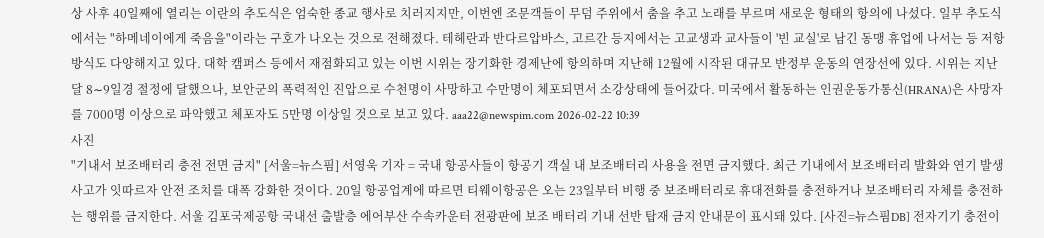상 사후 40일째에 열리는 이란의 추도식은 엄숙한 종교 행사로 치러지지만, 이번엔 조문객들이 무덤 주위에서 춤을 추고 노래를 부르며 새로운 형태의 항의에 나섰다. 일부 추도식에서는 "하메네이에게 죽음을"이라는 구호가 나오는 것으로 전해졌다. 테헤란과 반다르압바스, 고르간 등지에서는 고교생과 교사들이 '빈 교실'로 남긴 동맹 휴업에 나서는 등 저항 방식도 다양해지고 있다. 대학 캠퍼스 등에서 재점화되고 있는 이번 시위는 장기화한 경제난에 항의하며 지난해 12월에 시작된 대규모 반정부 운동의 연장선에 있다. 시위는 지난달 8∼9일경 절정에 달했으나, 보안군의 폭력적인 진압으로 수천명이 사망하고 수만명이 체포되면서 소강상태에 들어갔다. 미국에서 활동하는 인권운동가통신(HRANA)은 사망자를 7000명 이상으로 파악했고 체포자도 5만명 이상일 것으로 보고 있다. aaa22@newspim.com 2026-02-22 10:39
사진
"기내서 보조배터리 충전 전면 금지" [서울=뉴스핌] 서영욱 기자 = 국내 항공사들이 항공기 객실 내 보조배터리 사용을 전면 금지했다. 최근 기내에서 보조배터리 발화와 연기 발생 사고가 잇따르자 안전 조치를 대폭 강화한 것이다. 20일 항공업계에 따르면 티웨이항공은 오는 23일부터 비행 중 보조배터리로 휴대전화를 충전하거나 보조배터리 자체를 충전하는 행위를 금지한다. 서울 김포국제공항 국내선 출발층 에어부산 수속카운터 전광판에 보조 배터리 기내 선반 탑재 금지 안내문이 표시돼 있다. [사진=뉴스핌DB] 전자기기 충전이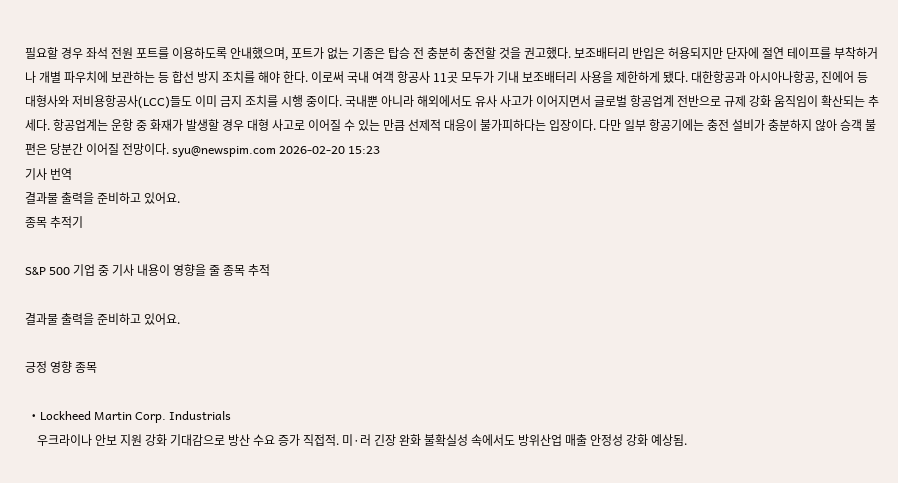필요할 경우 좌석 전원 포트를 이용하도록 안내했으며, 포트가 없는 기종은 탑승 전 충분히 충전할 것을 권고했다. 보조배터리 반입은 허용되지만 단자에 절연 테이프를 부착하거나 개별 파우치에 보관하는 등 합선 방지 조치를 해야 한다. 이로써 국내 여객 항공사 11곳 모두가 기내 보조배터리 사용을 제한하게 됐다. 대한항공과 아시아나항공, 진에어 등 대형사와 저비용항공사(LCC)들도 이미 금지 조치를 시행 중이다. 국내뿐 아니라 해외에서도 유사 사고가 이어지면서 글로벌 항공업계 전반으로 규제 강화 움직임이 확산되는 추세다. 항공업계는 운항 중 화재가 발생할 경우 대형 사고로 이어질 수 있는 만큼 선제적 대응이 불가피하다는 입장이다. 다만 일부 항공기에는 충전 설비가 충분하지 않아 승객 불편은 당분간 이어질 전망이다. syu@newspim.com 2026-02-20 15:23
기사 번역
결과물 출력을 준비하고 있어요.
종목 추적기

S&P 500 기업 중 기사 내용이 영향을 줄 종목 추적

결과물 출력을 준비하고 있어요.

긍정 영향 종목

  • Lockheed Martin Corp. Industrials
    우크라이나 안보 지원 강화 기대감으로 방산 수요 증가 직접적. 미·러 긴장 완화 불확실성 속에서도 방위산업 매출 안정성 강화 예상됨.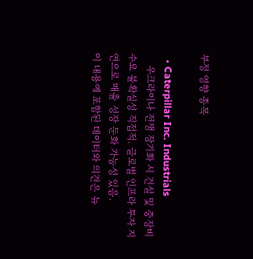부정 영향 종목

  • Caterpillar Inc. Industrials
    우크라이나 전쟁 장기화 시 건설 및 중장비 수요 불확실성 직접적. 글로벌 인프라 투자 지연으로 매출 성장 둔화 가능성 있음.
이 내용에 포함된 데이터와 의견은 뉴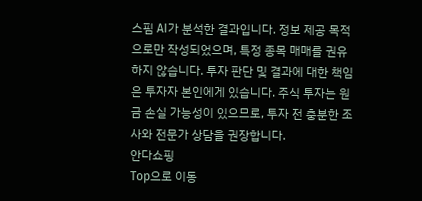스핌 AI가 분석한 결과입니다. 정보 제공 목적으로만 작성되었으며, 특정 종목 매매를 권유하지 않습니다. 투자 판단 및 결과에 대한 책임은 투자자 본인에게 있습니다. 주식 투자는 원금 손실 가능성이 있으므로, 투자 전 충분한 조사와 전문가 상담을 권장합니다.
안다쇼핑
Top으로 이동